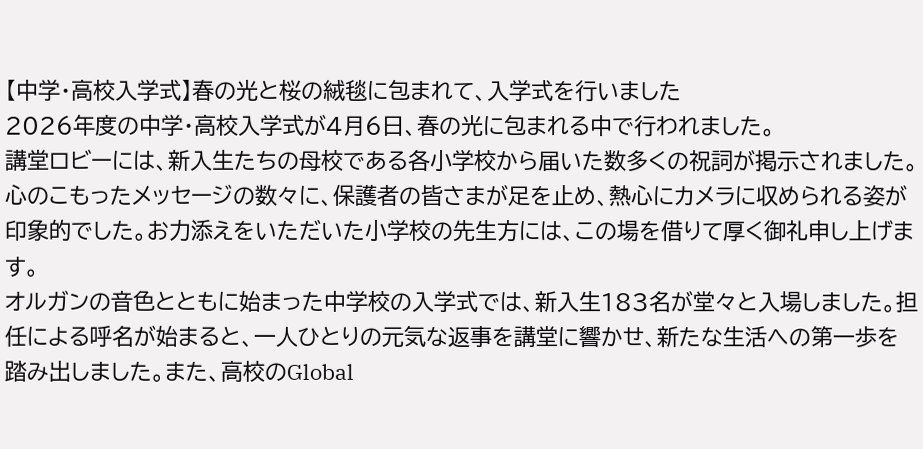【中学・高校入学式】春の光と桜の絨毯に包まれて、入学式を行いました
2026年度の中学・高校入学式が4月6日、春の光に包まれる中で行われました。
講堂ロビーには、新入生たちの母校である各小学校から届いた数多くの祝詞が掲示されました。心のこもったメッセージの数々に、保護者の皆さまが足を止め、熱心にカメラに収められる姿が印象的でした。お力添えをいただいた小学校の先生方には、この場を借りて厚く御礼申し上げます。
オルガンの音色とともに始まった中学校の入学式では、新入生183名が堂々と入場しました。担任による呼名が始まると、一人ひとりの元気な返事を講堂に響かせ、新たな生活への第一歩を踏み出しました。また、高校のGlobal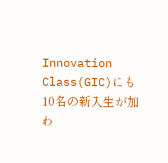Innovation Class(GIC)にも10名の新入生が加わ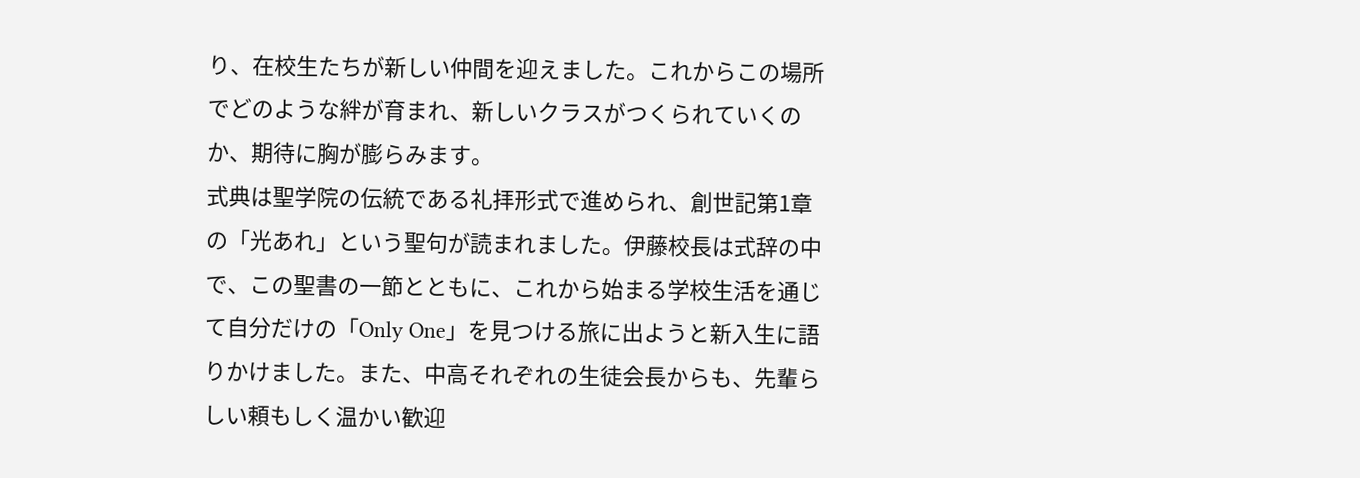り、在校生たちが新しい仲間を迎えました。これからこの場所でどのような絆が育まれ、新しいクラスがつくられていくのか、期待に胸が膨らみます。
式典は聖学院の伝統である礼拝形式で進められ、創世記第1章の「光あれ」という聖句が読まれました。伊藤校長は式辞の中で、この聖書の一節とともに、これから始まる学校生活を通じて自分だけの「Only One」を見つける旅に出ようと新入生に語りかけました。また、中高それぞれの生徒会長からも、先輩らしい頼もしく温かい歓迎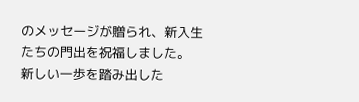のメッセージが贈られ、新入生たちの門出を祝福しました。
新しい一歩を踏み出した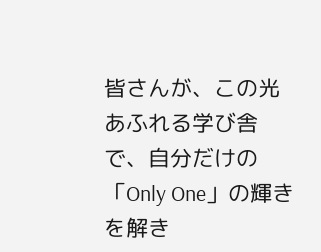皆さんが、この光あふれる学び舎で、自分だけの「Only One」の輝きを解き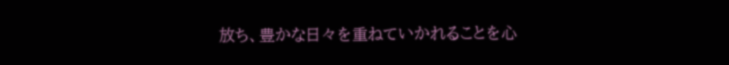放ち、豊かな日々を重ねていかれることを心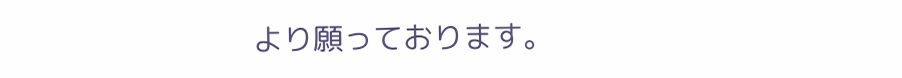より願っております。